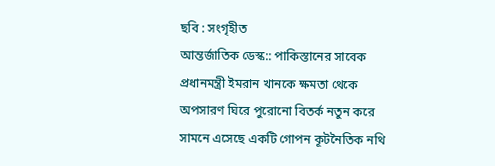ছবি : সংগৃহীত
আন্তর্জাতিক ডেস্ক:: পাকিস্তানের সাবেক প্রধানমন্ত্রী ইমরান খানকে ক্ষমতা থেকে অপসারণ ঘিরে পুরোনো বিতর্ক নতুন করে সামনে এসেছে একটি গোপন কূটনৈতিক নথি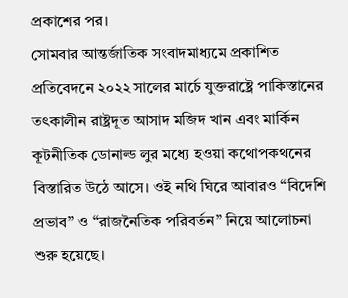প্রকাশের পর।
সোমবার আন্তর্জাতিক সংবাদমাধ্যমে প্রকাশিত প্রতিবেদনে ২০২২ সালের মার্চে যুক্তরাষ্ট্রে পাকিস্তানের তৎকালীন রাষ্ট্রদূত আসাদ মজিদ খান এবং মার্কিন কূটনীতিক ডোনাল্ড লুর মধ্যে হওয়া কথোপকথনের বিস্তারিত উঠে আসে। ওই নথি ঘিরে আবারও “বিদেশি প্রভাব” ও “রাজনৈতিক পরিবর্তন” নিয়ে আলোচনা শুরু হয়েছে।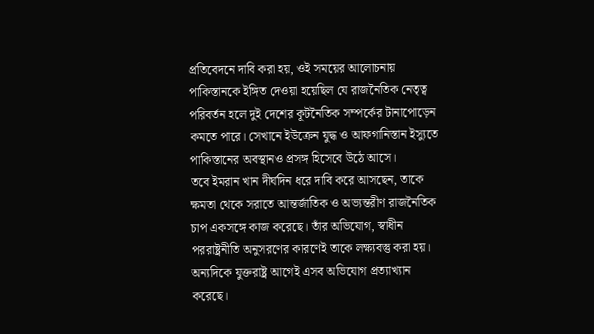প্রতিবেদনে দাবি করা হয়, ওই সময়ের আলোচনায় পাকিস্তানকে ইঙ্গিত দেওয়া হয়েছিল যে রাজনৈতিক নেতৃত্ব পরিবর্তন হলে দুই দেশের কূটনৈতিক সম্পর্কের টানাপোড়েন কমতে পারে। সেখানে ইউক্রেন যুদ্ধ ও আফগানিস্তান ইস্যুতে পাকিস্তানের অবস্থানও প্রসঙ্গ হিসেবে উঠে আসে।
তবে ইমরান খান দীর্ঘদিন ধরে দাবি করে আসছেন, তাকে ক্ষমতা থেকে সরাতে আন্তর্জাতিক ও অভ্যন্তরীণ রাজনৈতিক চাপ একসঙ্গে কাজ করেছে। তাঁর অভিযোগ, স্বাধীন পররাষ্ট্রনীতি অনুসরণের কারণেই তাকে লক্ষ্যবস্তু করা হয়।
অন্যদিকে যুক্তরাষ্ট্র আগেই এসব অভিযোগ প্রত্যাখ্যান করেছে।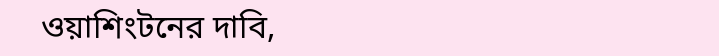ওয়াশিংটনের দাবি,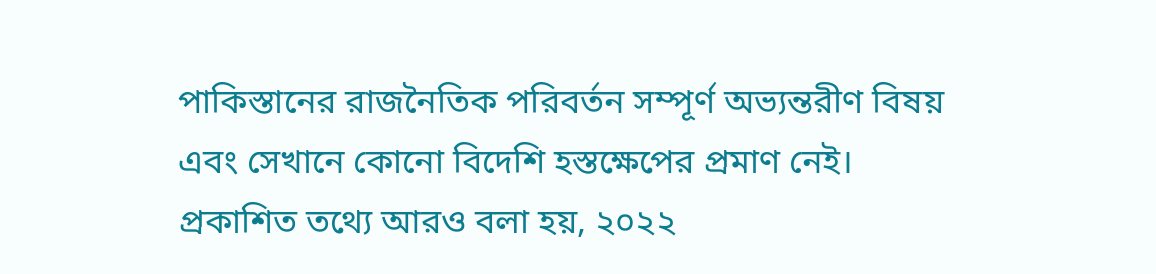পাকিস্তানের রাজনৈতিক পরিবর্তন সম্পূর্ণ অভ্যন্তরীণ বিষয় এবং সেখানে কোনো বিদেশি হস্তক্ষেপের প্রমাণ নেই।
প্রকাশিত তথ্যে আরও বলা হয়, ২০২২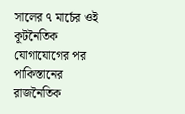সালের ৭ মার্চের ওই কূটনৈতিক যোগাযোগের পর পাকিস্তানের রাজনৈতিক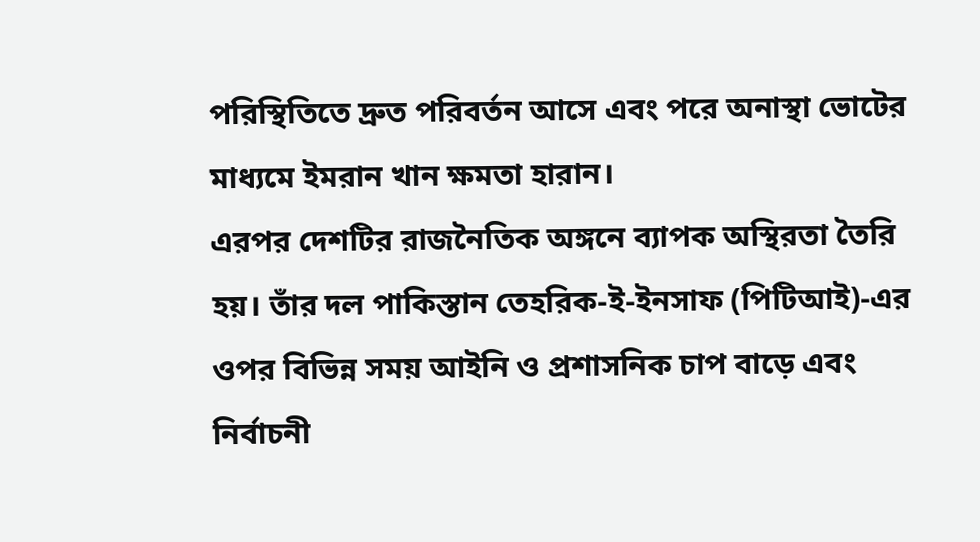পরিস্থিতিতে দ্রুত পরিবর্তন আসে এবং পরে অনাস্থা ভোটের মাধ্যমে ইমরান খান ক্ষমতা হারান।
এরপর দেশটির রাজনৈতিক অঙ্গনে ব্যাপক অস্থিরতা তৈরি হয়। তাঁর দল পাকিস্তান তেহরিক-ই-ইনসাফ (পিটিআই)-এর ওপর বিভিন্ন সময় আইনি ও প্রশাসনিক চাপ বাড়ে এবং নির্বাচনী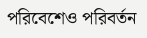পরিবেশেও পরিবর্তন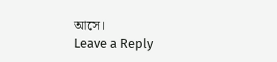আসে।
Leave a Reply